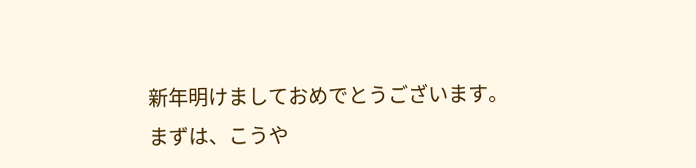新年明けましておめでとうございます。
まずは、こうや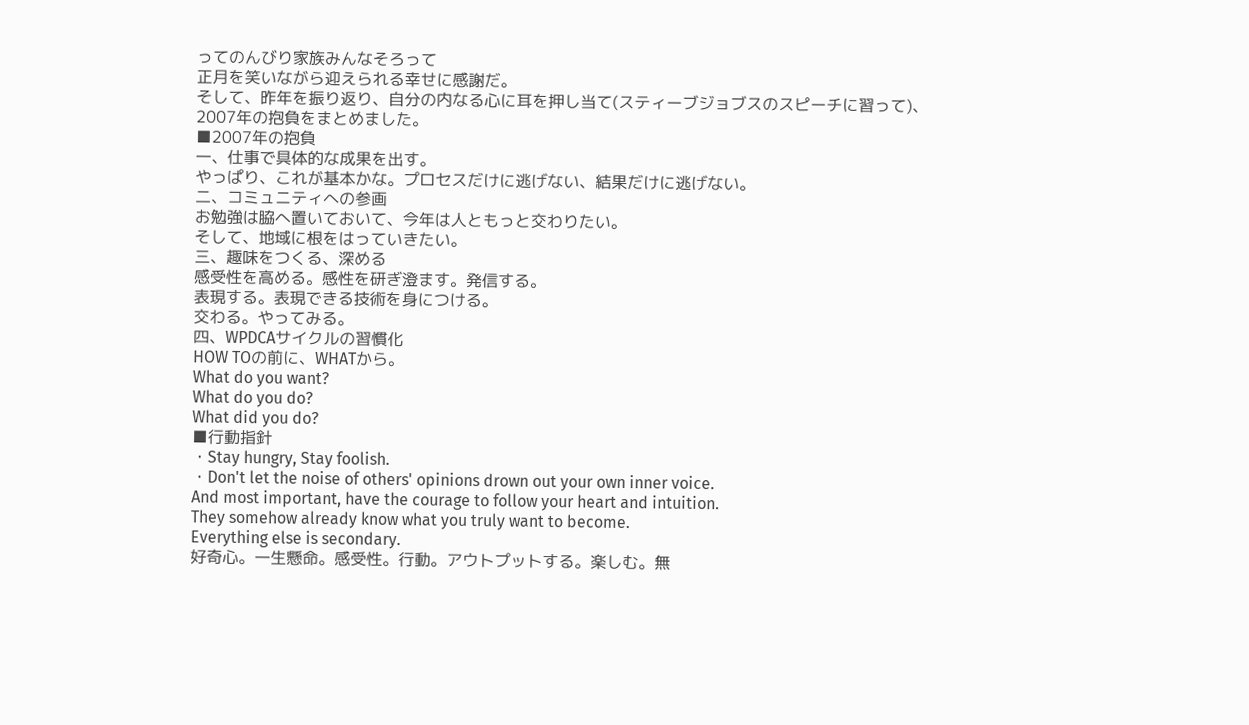ってのんびり家族みんなそろって
正月を笑いながら迎えられる幸せに感謝だ。
そして、昨年を振り返り、自分の内なる心に耳を押し当て(スティーブジョブスのスピーチに習って)、
2007年の抱負をまとめました。
■2007年の抱負
一、仕事で具体的な成果を出す。
やっぱり、これが基本かな。プロセスだけに逃げない、結果だけに逃げない。
二、コミュニティへの参画
お勉強は脇へ置いておいて、今年は人ともっと交わりたい。
そして、地域に根をはっていきたい。
三、趣味をつくる、深める
感受性を高める。感性を研ぎ澄ます。発信する。
表現する。表現できる技術を身につける。
交わる。やってみる。
四、WPDCAサイクルの習慣化
HOW TOの前に、WHATから。
What do you want?
What do you do?
What did you do?
■行動指針
・Stay hungry, Stay foolish.
・Don't let the noise of others' opinions drown out your own inner voice.
And most important, have the courage to follow your heart and intuition.
They somehow already know what you truly want to become.
Everything else is secondary.
好奇心。一生懸命。感受性。行動。アウトプットする。楽しむ。無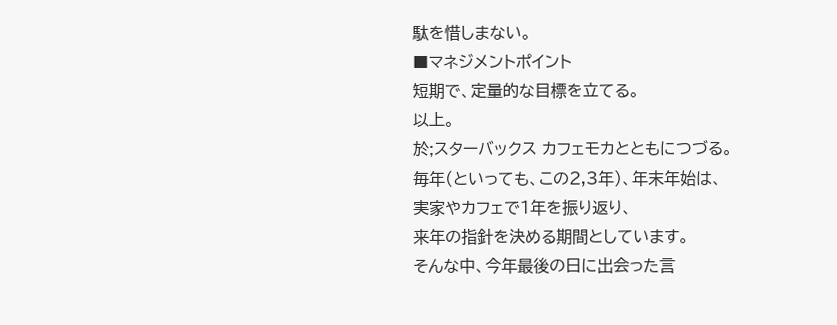駄を惜しまない。
■マネジメントポイント
短期で、定量的な目標を立てる。
以上。
於;スターバックス カフェモカとともにつづる。
毎年(といっても、この2,3年)、年末年始は、
実家やカフェで1年を振り返り、
来年の指針を決める期間としています。
そんな中、今年最後の日に出会った言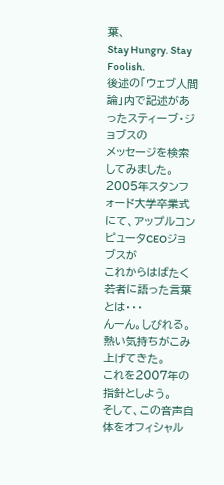葉、
Stay Hungry. Stay Foolish.
後述の「ウェブ人間論」内で記述があったスティーブ・ジョブスの
メッセージを検索してみました。
2005年スタンフォード大学卒業式にて、アップルコンピュータCEOジョブスが
これからはばたく若者に語った言葉とは・・・
んーん。しびれる。熱い気持ちがこみ上げてきた。
これを2007年の指針としよう。
そして、この音声自体をオフィシャル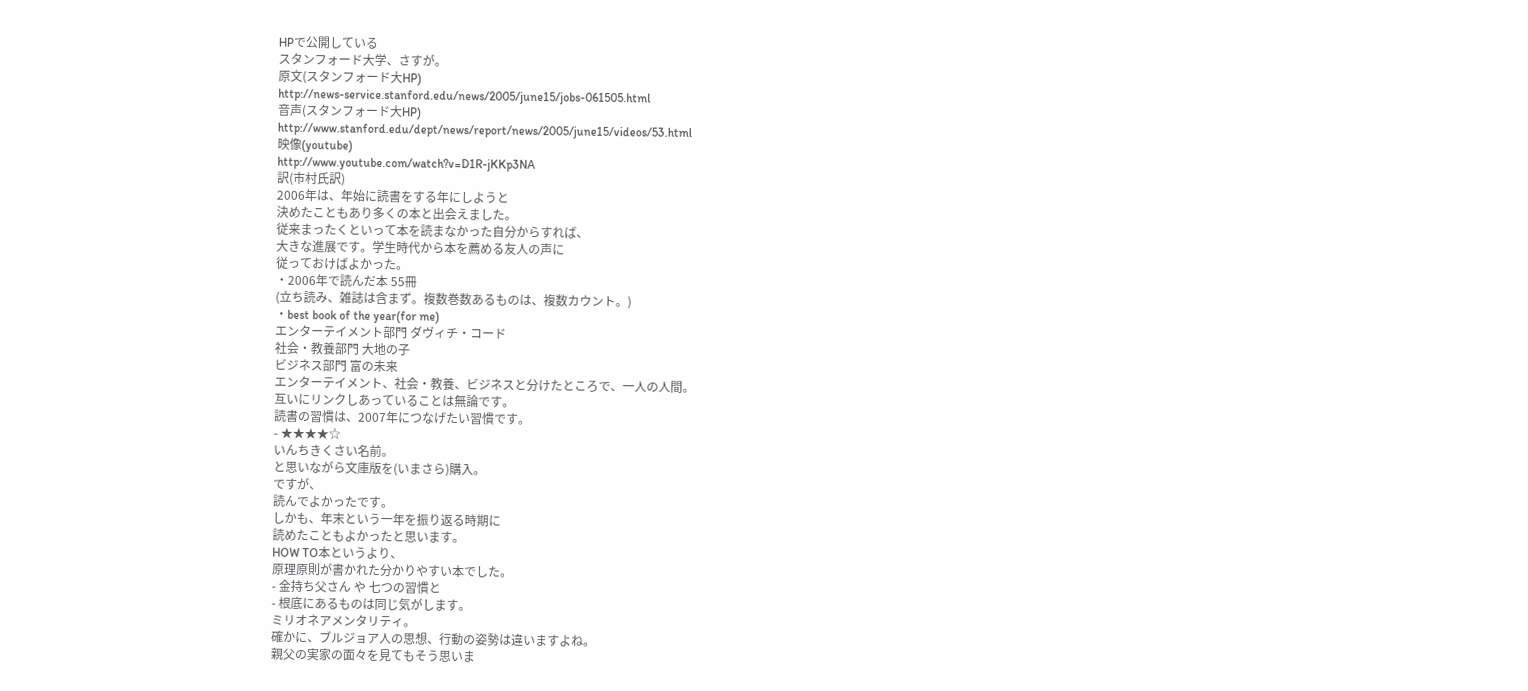HPで公開している
スタンフォード大学、さすが。
原文(スタンフォード大HP)
http://news-service.stanford.edu/news/2005/june15/jobs-061505.html
音声(スタンフォード大HP)
http://www.stanford.edu/dept/news/report/news/2005/june15/videos/53.html
映像(youtube)
http://www.youtube.com/watch?v=D1R-jKKp3NA
訳(市村氏訳)
2006年は、年始に読書をする年にしようと
決めたこともあり多くの本と出会えました。
従来まったくといって本を読まなかった自分からすれば、
大きな進展です。学生時代から本を薦める友人の声に
従っておけばよかった。
・2006年で読んだ本 55冊
(立ち読み、雑誌は含まず。複数巻数あるものは、複数カウント。)
・best book of the year(for me)
エンターテイメント部門 ダヴィチ・コード
社会・教養部門 大地の子
ビジネス部門 富の未来
エンターテイメント、社会・教養、ビジネスと分けたところで、一人の人間。
互いにリンクしあっていることは無論です。
読書の習慣は、2007年につなげたい習慣です。
- ★★★★☆
いんちきくさい名前。
と思いながら文庫版を(いまさら)購入。
ですが、
読んでよかったです。
しかも、年末という一年を振り返る時期に
読めたこともよかったと思います。
HOW TO本というより、
原理原則が書かれた分かりやすい本でした。
- 金持ち父さん や 七つの習慣と
- 根底にあるものは同じ気がします。
ミリオネアメンタリティ。
確かに、ブルジョア人の思想、行動の姿勢は違いますよね。
親父の実家の面々を見てもそう思いま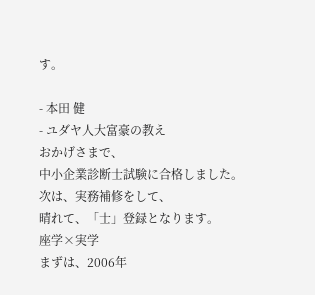す。

- 本田 健
- ユダヤ人大富豪の教え
おかげさまで、
中小企業診断士試験に合格しました。
次は、実務補修をして、
晴れて、「士」登録となります。
座学×実学
まずは、2006年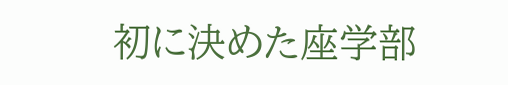初に決めた座学部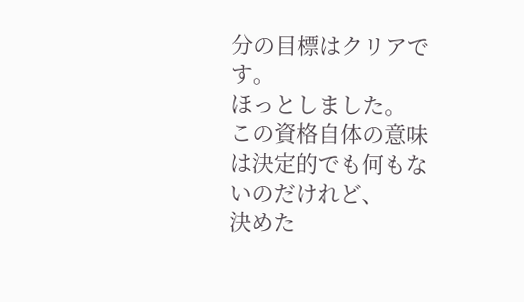分の目標はクリアです。
ほっとしました。
この資格自体の意味は決定的でも何もないのだけれど、
決めた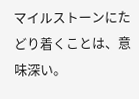マイルストーンにたどり着くことは、意味深い。